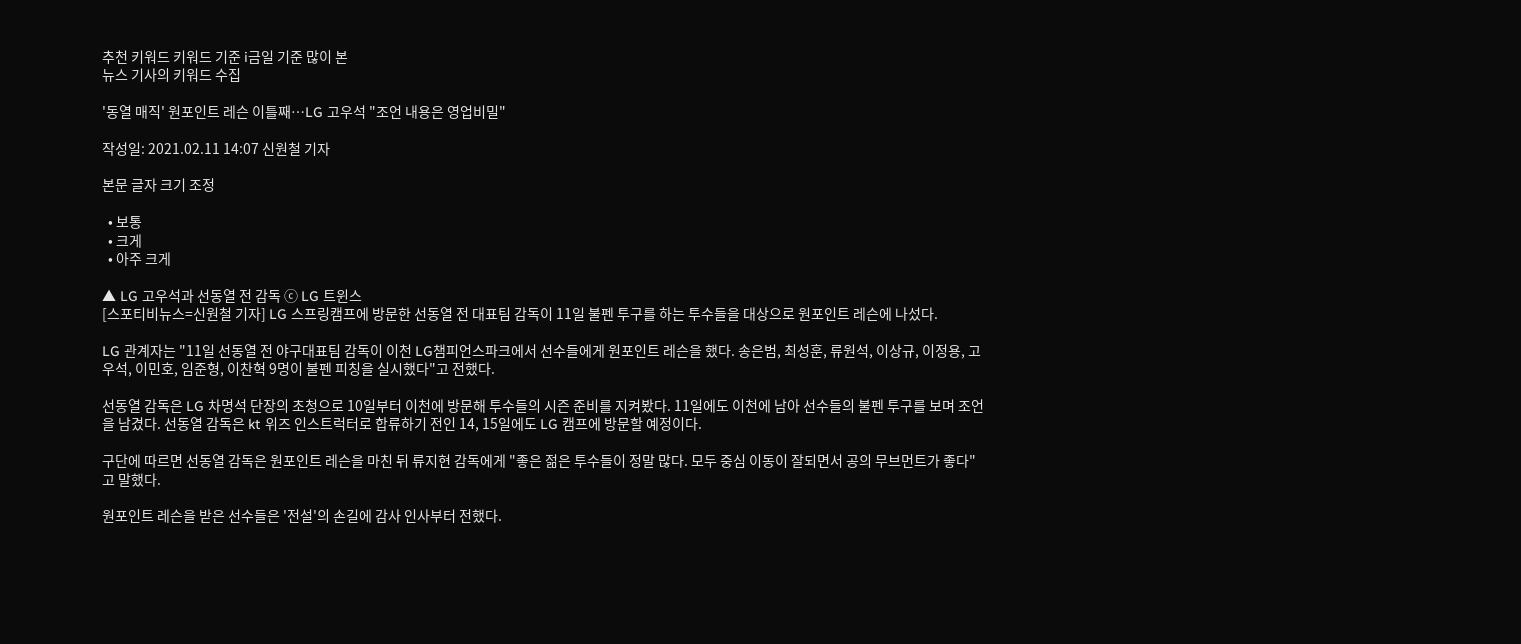추천 키워드 키워드 기준 i금일 기준 많이 본
뉴스 기사의 키워드 수집

'동열 매직' 원포인트 레슨 이틀째…LG 고우석 "조언 내용은 영업비밀"

작성일: 2021.02.11 14:07 신원철 기자

본문 글자 크기 조정

  • 보통
  • 크게
  • 아주 크게

▲ LG 고우석과 선동열 전 감독 ⓒ LG 트윈스
[스포티비뉴스=신원철 기자] LG 스프링캠프에 방문한 선동열 전 대표팀 감독이 11일 불펜 투구를 하는 투수들을 대상으로 원포인트 레슨에 나섰다.

LG 관계자는 "11일 선동열 전 야구대표팀 감독이 이천 LG챔피언스파크에서 선수들에게 원포인트 레슨을 했다. 송은범, 최성훈, 류원석, 이상규, 이정용, 고우석, 이민호, 임준형, 이찬혁 9명이 불펜 피칭을 실시했다"고 전했다.

선동열 감독은 LG 차명석 단장의 초청으로 10일부터 이천에 방문해 투수들의 시즌 준비를 지켜봤다. 11일에도 이천에 남아 선수들의 불펜 투구를 보며 조언을 남겼다. 선동열 감독은 kt 위즈 인스트럭터로 합류하기 전인 14, 15일에도 LG 캠프에 방문할 예정이다.

구단에 따르면 선동열 감독은 원포인트 레슨을 마친 뒤 류지현 감독에게 "좋은 젊은 투수들이 정말 많다. 모두 중심 이동이 잘되면서 공의 무브먼트가 좋다"고 말했다.

원포인트 레슨을 받은 선수들은 '전설'의 손길에 감사 인사부터 전했다.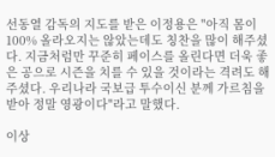선동열 감독의 지도를 받은 이정용은 "아직 몸이 100% 올라오지는 않았는데도 칭찬을 많이 해주셨다. 지금처럼만 꾸준히 페이스를 올린다면 더욱 좋은 공으로 시즌을 치를 수 있을 것이라는 격려도 해주셨다. 우리나라 국보급 투수이신 분께 가르침을 받아 정말 영광이다"라고 말했다.

이상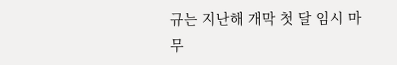규는 지난해 개막 첫 달 임시 마무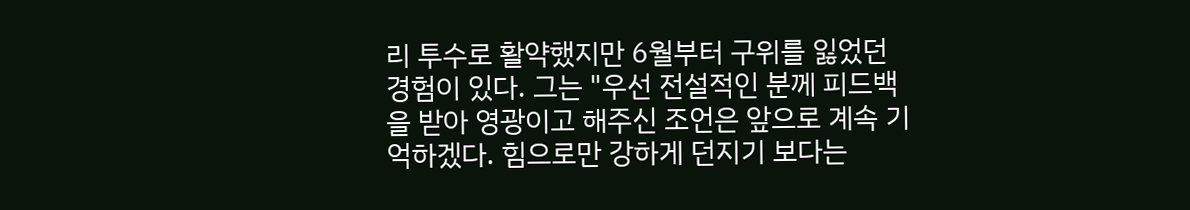리 투수로 활약했지만 6월부터 구위를 잃었던 경험이 있다. 그는 "우선 전설적인 분께 피드백을 받아 영광이고 해주신 조언은 앞으로 계속 기억하겠다. 힘으로만 강하게 던지기 보다는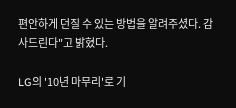편안하게 던질 수 있는 방법을 알려주셨다. 감사드린다"고 밝혔다.

LG의 '10년 마무리'로 기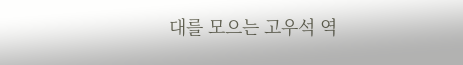대를 모으는 고우석 역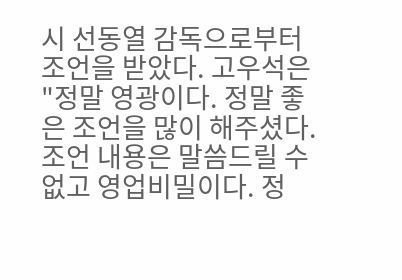시 선동열 감독으로부터 조언을 받았다. 고우석은 "정말 영광이다. 정말 좋은 조언을 많이 해주셨다. 조언 내용은 말씀드릴 수 없고 영업비밀이다. 정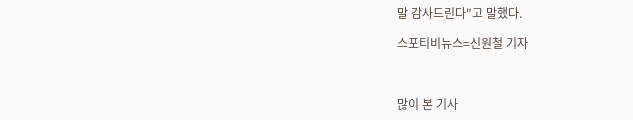말 감사드린다"고 말했다.

스포티비뉴스=신원철 기자



많이 본 기사